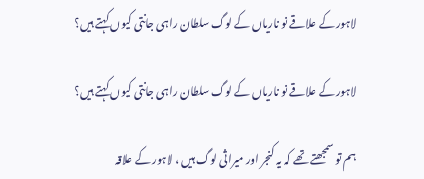لاہور کے علاقے نو ناریاں کے لوگ سلطان راہی جانتی کیوں کہتے ہیں؟

لاہور کے علاقے نو ناریاں کے لوگ سلطان راہی جانتی کیوں کہتے ہیں؟

ہم تو سمجھتے تھے کہ یہ کنجر اور میراثی لوگ ہیں ، لاہور کے علاقہ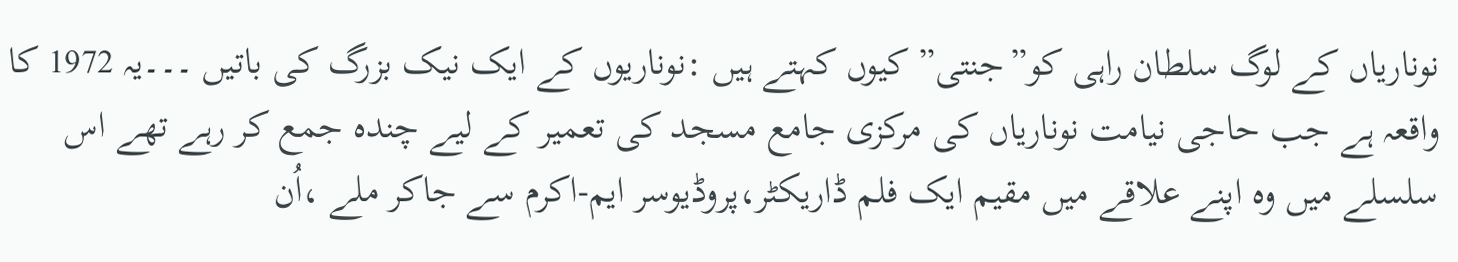نوناریاں کے لوگ سلطان راہی کو”جنتی” کیوں کہتے ہیں :نوناریوں کے ایک نیک بزرگ کی باتیں ۔۔۔یہ 1972 کا واقعہ ہے جب حاجی نیامت نوناریاں کی مرکزی جامع مسجد کی تعمیر کے لیے چندہ جمع کر رہے تھے اس سلسلے میں وہ اپنے علاقے میں مقیم ایک فلم ڈاریکٹر،پروڈیوسر ایم-اکرم سے جاکر ملے ،اُن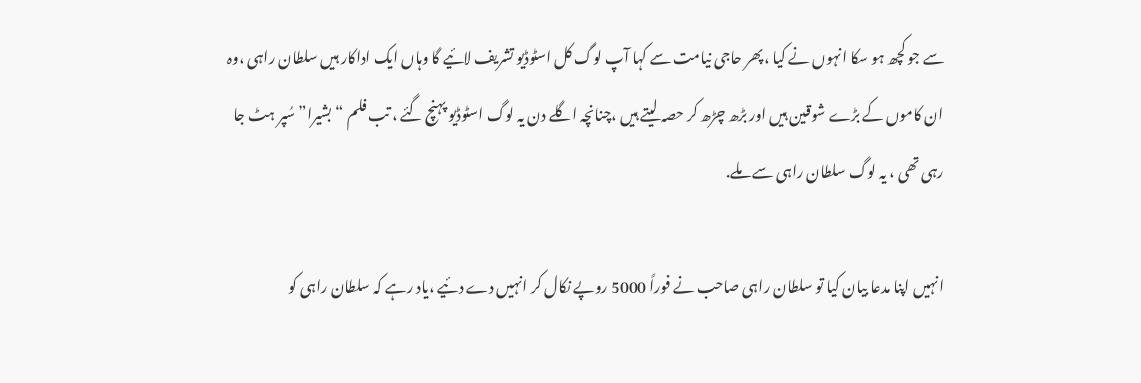سے جو کچھ ہو سکا انہوں نے کیا ،پھر حاجی نیامت سے کہا آپ لوگ کل اسٹوڈیو تشریف لائیے گا وہاں ایک اداکار ہیں سلطان راہی ،وہ ان کاموں کے بڑے شوقین ہیں اور بڑھ چڑھ کر حصہ لیتے ہیں ،چنانچہ اگلے دن یہ لوگ اسٹوڈیو پہنچ گئے ، تب فلم “بشیرا”سُپر ہٹ جا رہی تھی ، یہ لوگ سلطان راہی سے ملے.

انہیں اپنا مدعا بیان کیا تو سلطان راہی صاحب نے فوراً 5000 روپے نکال کر انہیں دے دئیے ،یاد رہے کہ سلطان راہی کو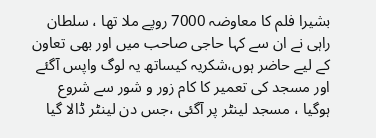بشیرا فلم کا معاوضہ 7000 روپے ملا تھا ، سلطان راہی نے ان سے کہا حاجی صاحب میں اور بھی تعاون کے لیے حاضر ہوں،شکریہ کیساتھ یہ لوگ واپس آگئے اور مسجد کی تعمیر کا کام زور و شور سے شروع ہوگیا ، مسجد لینٹر پر آگئی ،جس دن لینٹر ڈالا گیا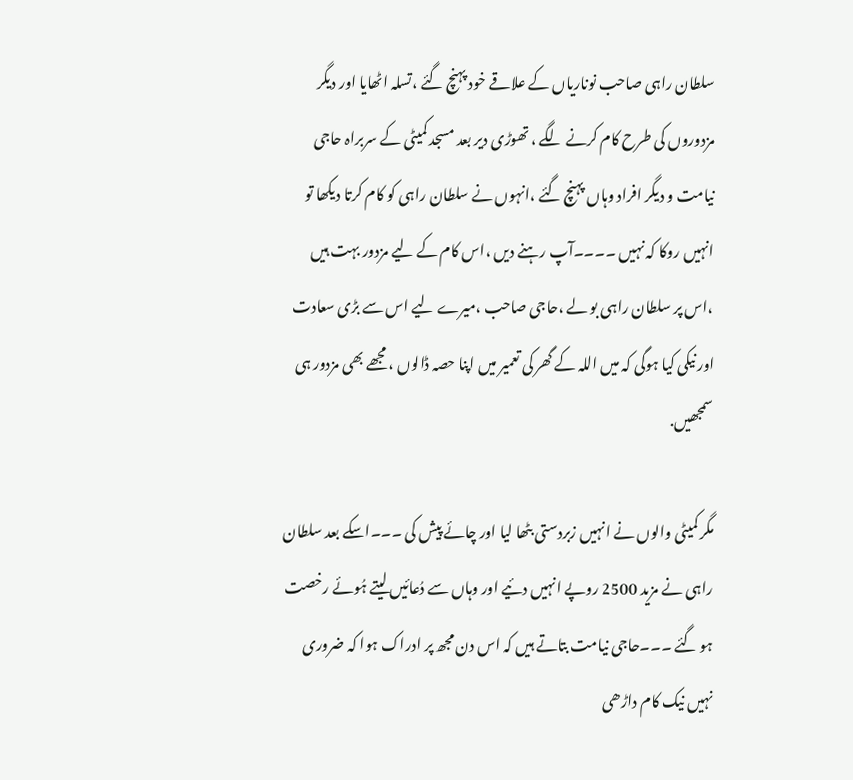سلطان راہی صاحب نوناریاں کے علاقے خود پہنچ گئے ،تسلہ اٹھایا اور دیگر مزدوروں کی طرح کام کرنے لگے ، تھوڑی دیر بعد مسجد کمیٹی کے سربراہ حاجی نیامت و دیگر افراد وہاں پہنچ گئے ،انہوں نے سلطان راہی کو کام کرتا دیکھا تو انہیں روکا کہ نہیں ۔۔۔۔آپ رہنے دیں ،اس کام کے لیے مزدور بہت ہیں ،اس پر سلطان راہی بو لے ،حاجی صاحب ،میرے لیے اس سے بڑی سعادت اور نیکی کیا ہوگی کہ میں اللہ کے گھر کی تعمیر میں اپنا حصہ ڈالوں ، مجھے بھی مزدور ہی سمجھیں.

مگر کمیٹی والوں نے انہیں زبردستی بٹھا لیا اور چائے پیش کی ۔۔۔اسکے بعد سلطان راہی نے مزید 2500 روپے انہیں دئیے اور وہاں سے دُعائیں لیتے ہُوئے رخصت ہو گئے ۔۔۔حاجی نیامت بتاتے ہیں کہ اس دن مجھ پر ادراک ہوا کہ ضروری نہیں نیک کام داڑھی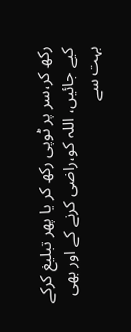رکھ کر،سر پر ٹوپی رکھ کر یا پھر تبلیغ کرکے کیے جائیں، اللہ کو،راضی کرنے کے اور بھی بہت سے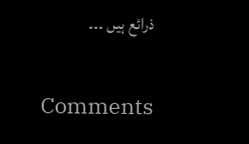ذرائع ہیں ۔۔۔

Comments